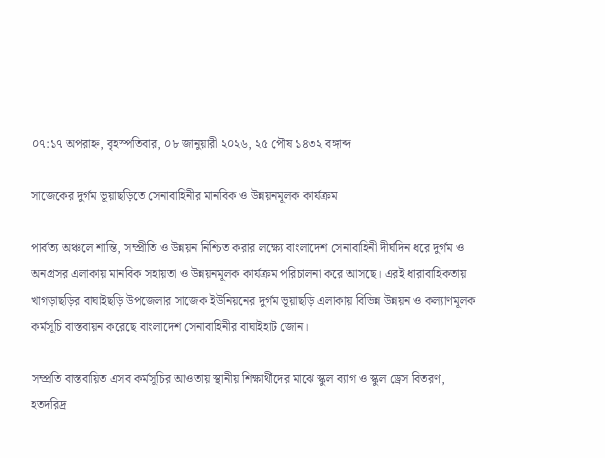০৭:১৭ অপরাহ্ন, বৃহস্পতিবার, ০৮ জানুয়ারী ২০২৬, ২৫ পৌষ ১৪৩২ বঙ্গাব্দ

সাজেকের দুর্গম ভূয়াছড়িতে সেনাবাহিনীর মানবিক ও উন্নয়নমূলক কার্যক্রম

পার্বত্য অঞ্চলে শান্তি, সম্প্রীতি ও উন্নয়ন নিশ্চিত করার লক্ষ্যে বাংলাদেশ সেনাবাহিনী দীর্ঘদিন ধরে দুর্গম ও অনগ্রসর এলাকায় মানবিক সহায়তা ও উন্নয়নমূলক কার্যক্রম পরিচালনা করে আসছে। এরই ধারাবাহিকতায় খাগড়াছড়ির বাঘাইছড়ি উপজেলার সাজেক ইউনিয়নের দুর্গম ভূয়াছড়ি এলাকায় বিভিন্ন উন্নয়ন ও কল্যাণমূলক কর্মসূচি বাস্তবায়ন করেছে বাংলাদেশ সেনাবাহিনীর বাঘাইহাট জোন।

সম্প্রতি বাস্তবায়িত এসব কর্মসূচির আওতায় স্থানীয় শিক্ষার্থীদের মাঝে স্কুল ব্যাগ ও স্কুল ড্রেস বিতরণ, হতদরিদ্র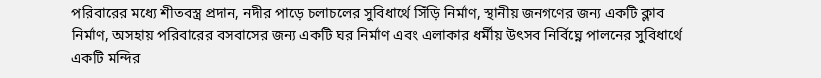পরিবারের মধ্যে শীতবস্ত্র প্রদান, নদীর পাড়ে চলাচলের সুবিধার্থে সিঁড়ি নির্মাণ, স্থানীয় জনগণের জন্য একটি ক্লাব নির্মাণ, অসহায় পরিবারের বসবাসের জন্য একটি ঘর নির্মাণ এবং এলাকার ধর্মীয় উৎসব নির্বিঘ্নে পালনের সুবিধার্থে একটি মন্দির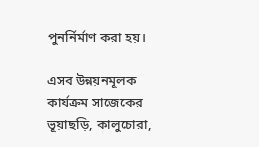পুনর্নির্মাণ করা হয়।

এসব উন্নয়নমূলক কার্যক্রম সাজেকের ভূয়াছড়ি, কালুচোরা,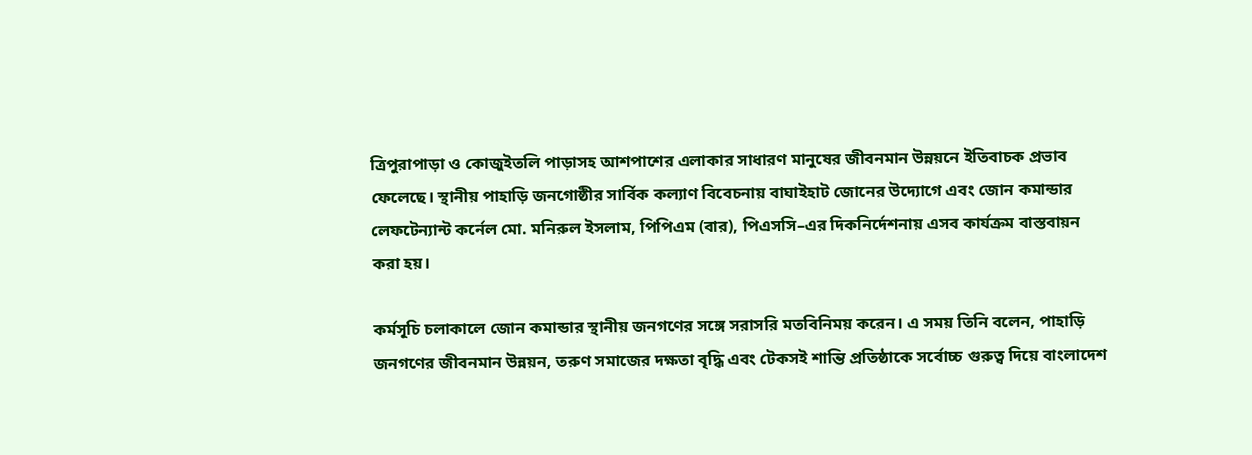ত্রিপুরাপাড়া ও কোজুইতলি পাড়াসহ আশপাশের এলাকার সাধারণ মানুষের জীবনমান উন্নয়নে ইতিবাচক প্রভাব ফেলেছে। স্থানীয় পাহাড়ি জনগোষ্ঠীর সার্বিক কল্যাণ বিবেচনায় বাঘাইহাট জোনের উদ্যোগে এবং জোন কমান্ডার লেফটেন্যান্ট কর্নেল মো. মনিরুল ইসলাম, পিপিএম (বার), পিএসসি–এর দিকনির্দেশনায় এসব কার্যক্রম বাস্তবায়ন করা হয়।

কর্মসূচি চলাকালে জোন কমান্ডার স্থানীয় জনগণের সঙ্গে সরাসরি মতবিনিময় করেন। এ সময় তিনি বলেন, পাহাড়ি জনগণের জীবনমান উন্নয়ন, তরুণ সমাজের দক্ষতা বৃদ্ধি এবং টেকসই শান্তি প্রতিষ্ঠাকে সর্বোচ্চ গুরুত্ব দিয়ে বাংলাদেশ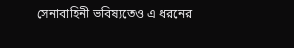সেনাবাহিনী ভবিষ্যতেও এ ধরনের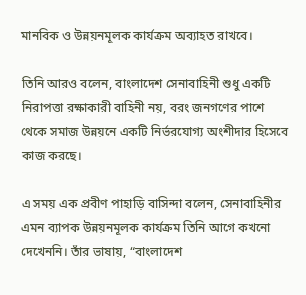মানবিক ও উন্নয়নমূলক কার্যক্রম অব্যাহত রাখবে।

তিনি আরও বলেন, বাংলাদেশ সেনাবাহিনী শুধু একটি নিরাপত্তা রক্ষাকারী বাহিনী নয়, বরং জনগণের পাশে থেকে সমাজ উন্নয়নে একটি নির্ভরযোগ্য অংশীদার হিসেবে কাজ করছে।

এ সময় এক প্রবীণ পাহাড়ি বাসিন্দা বলেন, সেনাবাহিনীর এমন ব্যাপক উন্নয়নমূলক কার্যক্রম তিনি আগে কখনো দেখেননি। তাঁর ভাষায়, “বাংলাদেশ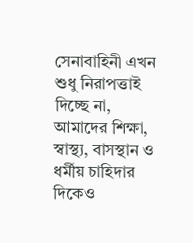সেনাবাহিনী এখন শুধু নিরাপত্তাই দিচ্ছে না, আমাদের শিক্ষা, স্বাস্থ্য, বাসস্থান ও ধর্মীয় চাহিদার দিকেও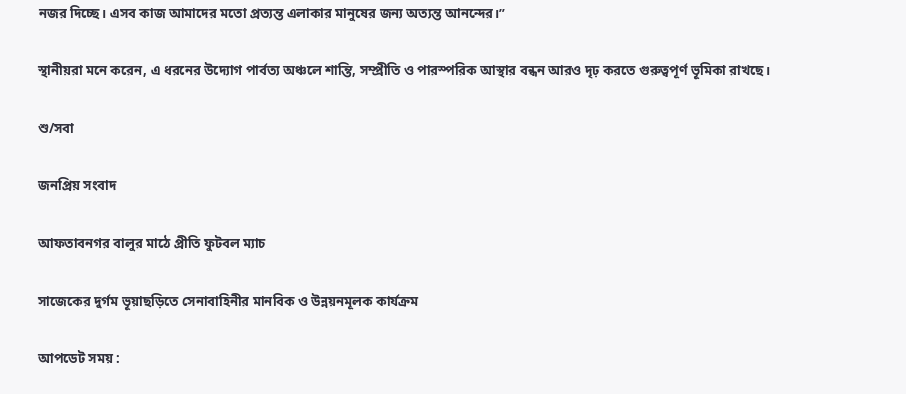নজর দিচ্ছে। এসব কাজ আমাদের মতো প্রত্যন্ত এলাকার মানুষের জন্য অত্যন্ত আনন্দের।”

স্থানীয়রা মনে করেন, এ ধরনের উদ্যোগ পার্বত্য অঞ্চলে শান্তি, সম্প্রীতি ও পারস্পরিক আস্থার বন্ধন আরও দৃঢ় করতে গুরুত্বপূর্ণ ভূমিকা রাখছে।

শু/সবা

জনপ্রিয় সংবাদ

আফতাবনগর বালুর মাঠে প্রীতি ফুটবল ম্যাচ

সাজেকের দুর্গম ভূয়াছড়িতে সেনাবাহিনীর মানবিক ও উন্নয়নমূলক কার্যক্রম

আপডেট সময় :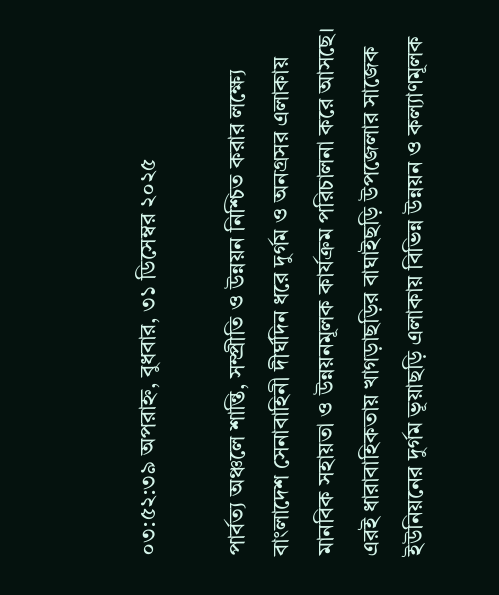০৩:৫২:৩৯ অপরাহ্ন, বুধবার, ৩১ ডিসেম্বর ২০২৫

পার্বত্য অঞ্চলে শান্তি, সম্প্রীতি ও উন্নয়ন নিশ্চিত করার লক্ষ্যে বাংলাদেশ সেনাবাহিনী দীর্ঘদিন ধরে দুর্গম ও অনগ্রসর এলাকায় মানবিক সহায়তা ও উন্নয়নমূলক কার্যক্রম পরিচালনা করে আসছে। এরই ধারাবাহিকতায় খাগড়াছড়ির বাঘাইছড়ি উপজেলার সাজেক ইউনিয়নের দুর্গম ভূয়াছড়ি এলাকায় বিভিন্ন উন্নয়ন ও কল্যাণমূলক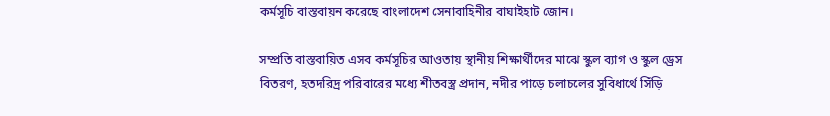কর্মসূচি বাস্তবায়ন করেছে বাংলাদেশ সেনাবাহিনীর বাঘাইহাট জোন।

সম্প্রতি বাস্তবায়িত এসব কর্মসূচির আওতায় স্থানীয় শিক্ষার্থীদের মাঝে স্কুল ব্যাগ ও স্কুল ড্রেস বিতরণ, হতদরিদ্র পরিবারের মধ্যে শীতবস্ত্র প্রদান, নদীর পাড়ে চলাচলের সুবিধার্থে সিঁড়ি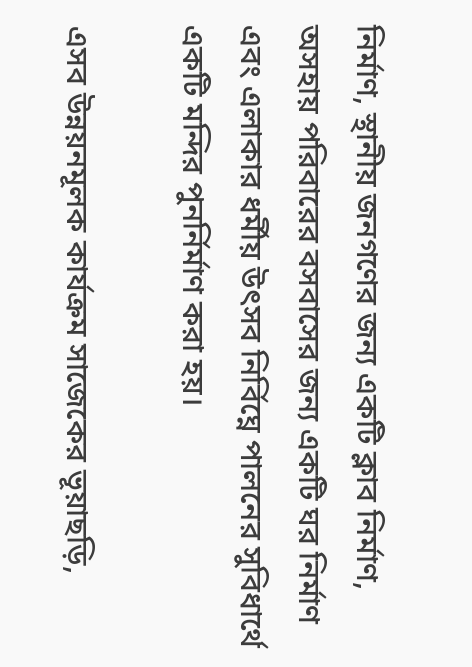নির্মাণ, স্থানীয় জনগণের জন্য একটি ক্লাব নির্মাণ, অসহায় পরিবারের বসবাসের জন্য একটি ঘর নির্মাণ এবং এলাকার ধর্মীয় উৎসব নির্বিঘ্নে পালনের সুবিধার্থে একটি মন্দির পুনর্নির্মাণ করা হয়।

এসব উন্নয়নমূলক কার্যক্রম সাজেকের ভূয়াছড়ি,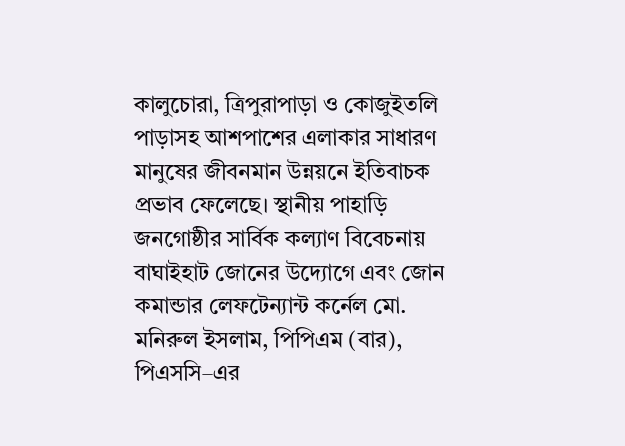কালুচোরা, ত্রিপুরাপাড়া ও কোজুইতলি পাড়াসহ আশপাশের এলাকার সাধারণ মানুষের জীবনমান উন্নয়নে ইতিবাচক প্রভাব ফেলেছে। স্থানীয় পাহাড়ি জনগোষ্ঠীর সার্বিক কল্যাণ বিবেচনায় বাঘাইহাট জোনের উদ্যোগে এবং জোন কমান্ডার লেফটেন্যান্ট কর্নেল মো. মনিরুল ইসলাম, পিপিএম (বার), পিএসসি–এর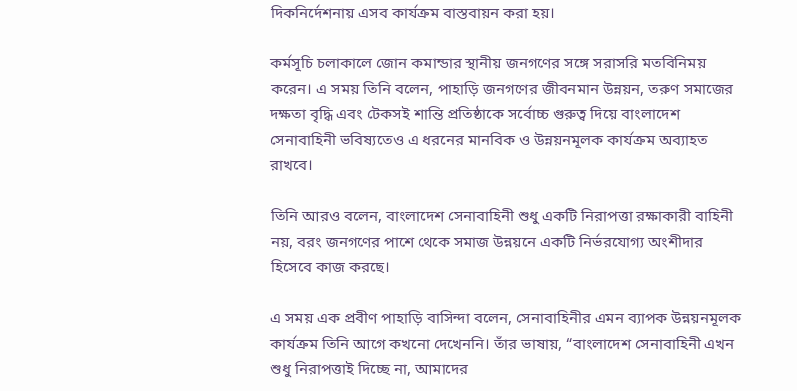দিকনির্দেশনায় এসব কার্যক্রম বাস্তবায়ন করা হয়।

কর্মসূচি চলাকালে জোন কমান্ডার স্থানীয় জনগণের সঙ্গে সরাসরি মতবিনিময় করেন। এ সময় তিনি বলেন, পাহাড়ি জনগণের জীবনমান উন্নয়ন, তরুণ সমাজের দক্ষতা বৃদ্ধি এবং টেকসই শান্তি প্রতিষ্ঠাকে সর্বোচ্চ গুরুত্ব দিয়ে বাংলাদেশ সেনাবাহিনী ভবিষ্যতেও এ ধরনের মানবিক ও উন্নয়নমূলক কার্যক্রম অব্যাহত রাখবে।

তিনি আরও বলেন, বাংলাদেশ সেনাবাহিনী শুধু একটি নিরাপত্তা রক্ষাকারী বাহিনী নয়, বরং জনগণের পাশে থেকে সমাজ উন্নয়নে একটি নির্ভরযোগ্য অংশীদার হিসেবে কাজ করছে।

এ সময় এক প্রবীণ পাহাড়ি বাসিন্দা বলেন, সেনাবাহিনীর এমন ব্যাপক উন্নয়নমূলক কার্যক্রম তিনি আগে কখনো দেখেননি। তাঁর ভাষায়, “বাংলাদেশ সেনাবাহিনী এখন শুধু নিরাপত্তাই দিচ্ছে না, আমাদের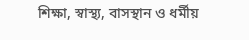শিক্ষা, স্বাস্থ্য, বাসস্থান ও ধর্মীয়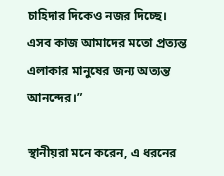চাহিদার দিকেও নজর দিচ্ছে। এসব কাজ আমাদের মতো প্রত্যন্ত এলাকার মানুষের জন্য অত্যন্ত আনন্দের।”

স্থানীয়রা মনে করেন, এ ধরনের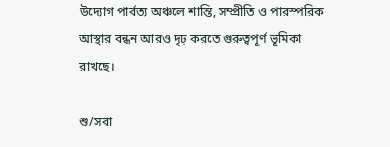উদ্যোগ পার্বত্য অঞ্চলে শান্তি, সম্প্রীতি ও পারস্পরিক আস্থার বন্ধন আরও দৃঢ় করতে গুরুত্বপূর্ণ ভূমিকা রাখছে।

শু/সবা